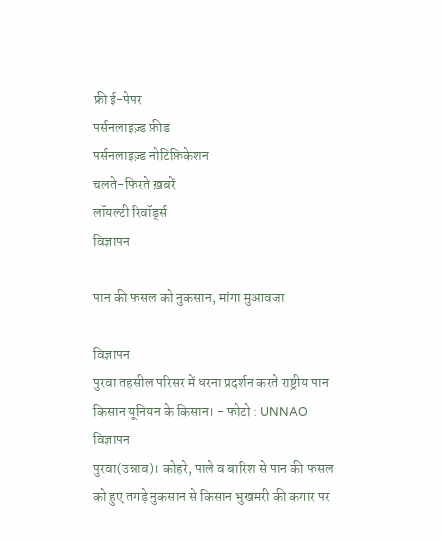फ्री ई-पेपर
पर्सनलाइज़्ड फ़ीड
पर्सनलाइज़्ड नोटिफ़िकेशन
चलते-फिरते ख़बरें
लॉयल्टी रिवॉर्ड्स
विज्ञापन

पान की फसल को नुकसान, मांगा मुआवजा

विज्ञापन
पुरवा तहसील परिसर में धरना प्रदर्शन करते राष्ट्रीय पान किसान यूनियन के किसान। - फोटो : UNNAO
विज्ञापन
पुरवा(उन्नाव)। कोहरे, पाले व बारिश से पान की फसल को हुए तगड़े नुकसान से किसान भुखमरी की कगार पर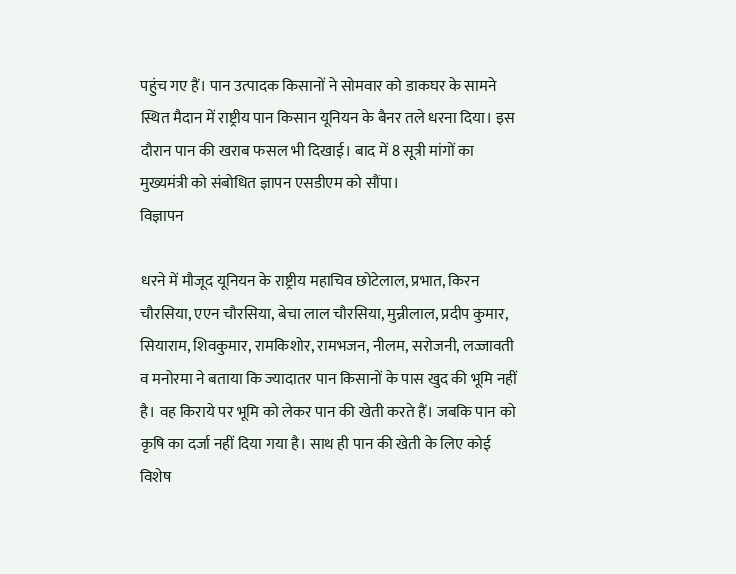पहुंच गए हैं। पान उत्पादक किसानों ने सोमवार को डाकघर के सामने स्थित मैदान में राष्ट्रीय पान किसान यूनियन के बैनर तले धरना दिया। इस दौरान पान की खराब फसल भी दिखाई। बाद में 8 सूत्री मांगों का मुख्यमंत्री को संबोधित ज्ञापन एसडीएम को सौंपा।
विज्ञापन

धरने में मौजूद यूनियन के राष्ट्रीय महाचिव छोटेलाल, प्रभात, किरन चौरसिया, एएन चौरसिया, बेचा लाल चौरसिया, मुन्नीलाल, प्रदीप कुमार, सियाराम, शिवकुमार, रामकिशोर, रामभजन, नीलम, सरोजनी, लज्जावती व मनोरमा ने बताया कि ज्यादातर पान किसानों के पास खुद की भूमि नहीं है। वह किराये पर भूमि को लेकर पान की खेती करते हैं। जबकि पान को कृषि का दर्जा नहीं दिया गया है। साथ ही पान की खेती के लिए कोई विशेष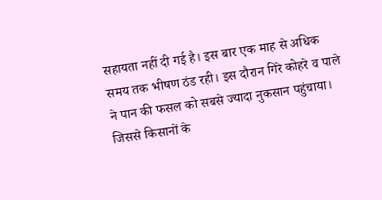सहायता नहीं दी गई है। इस बार एक माह से अधिक समय तक भीषण ठंड रही। इस दौरान गिरे कोहरे व पाले ने पान की फसल को सबसे ज्यादा नुकसान पहुंचाया। जिससे किसानों के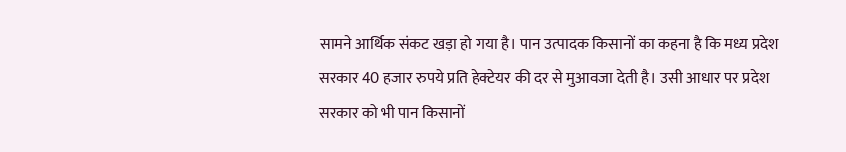सामने आर्थिक संकट खड़ा हो गया है। पान उत्पादक किसानों का कहना है कि मध्य प्रदेश सरकार 40 हजार रुपये प्रति हेक्टेयर की दर से मुआवजा देती है। उसी आधार पर प्रदेश सरकार को भी पान किसानों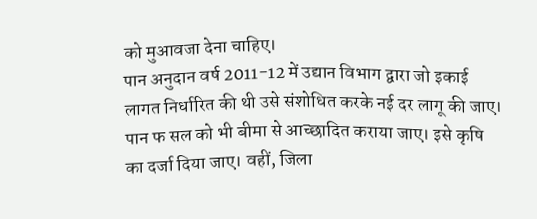को मुआवजा देना चाहिए।
पान अनुदान वर्ष 2011-12 में उद्यान विभाग द्वारा जो इकाई लागत निर्धारित की थी उसे संशोधित करके नई दर लागू की जाए। पान फ सल को भी बीमा से आच्छादित कराया जाए। इसे कृषि का दर्जा दिया जाए। वहीं, जिला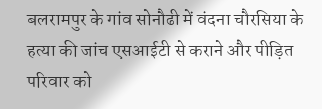बलरामपुर के गांव सोनौढी में वंदना चौरसिया के हत्या की जांच एसआईटी से कराने और पीड़ित परिवार को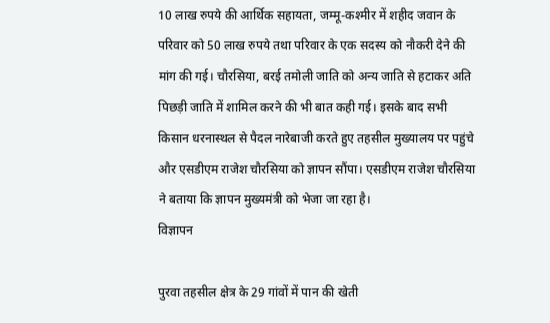10 लाख रुपये की आर्थिक सहायता, जम्मू-कश्मीर में शहीद जवान के परिवार को 50 लाख रुपये तथा परिवार के एक सदस्य को नौकरी देने की मांग की गई। चौरसिया, बरई तमोली जाति को अन्य जाति से हटाकर अति पिछड़ी जाति में शामिल करने की भी बात कही गई। इसके बाद सभी किसान धरनास्थल से पैदल नारेबाजी करते हुए तहसील मुख्यालय पर पहुंचे और एसडीएम राजेश चौरसिया को ज्ञापन सौंपा। एसडीएम राजेश चौरसिया ने बताया कि ज्ञापन मुख्यमंत्री को भेजा जा रहा है।
विज्ञापन

पुरवा तहसील क्षेत्र के 29 गांवों में पान की खेती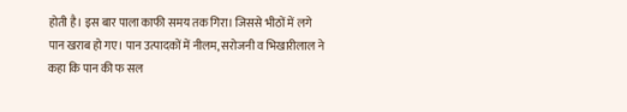होती है। इस बार पाला काफी समय तक गिरा। जिससे भीठों में लगे पान खराब हो गए। पान उत्पादकों में नीलम, सरोजनी व भिखारीलाल ने कहा कि पान की फ सल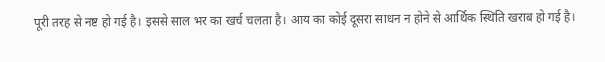पूरी तरह से नष्ट हो गई है। इससे साल भर का खर्च चलता है। आय का कोई दूसरा साधन न होने से आर्थिक स्थिति खराब हो गई है।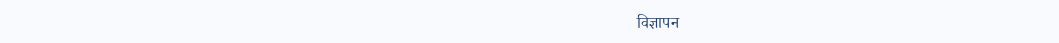विज्ञापन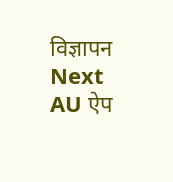विज्ञापन
Next
AU ऐप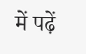में पढ़ें